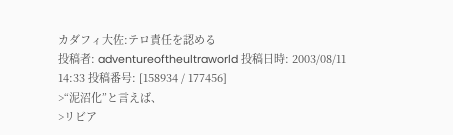カダフィ大佐:テロ責任を認める
投稿者: adventureoftheultraworld 投稿日時: 2003/08/11 14:33 投稿番号: [158934 / 177456]
>“泥沼化”と言えば、
>リビア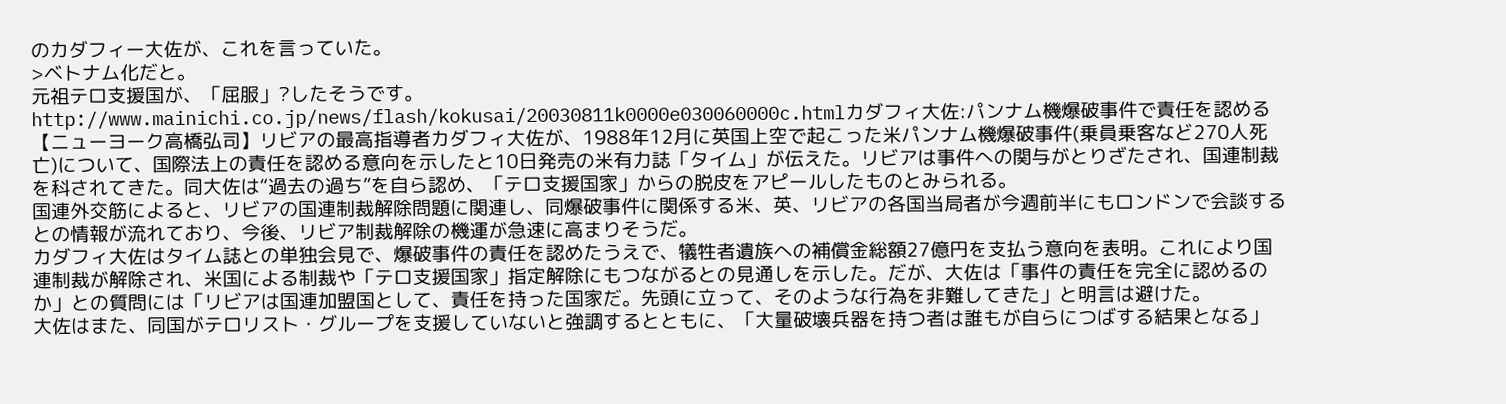のカダフィー大佐が、これを言っていた。
>ベトナム化だと。
元祖テロ支援国が、「屈服」?したそうです。
http://www.mainichi.co.jp/news/flash/kokusai/20030811k0000e030060000c.htmlカダフィ大佐:パンナム機爆破事件で責任を認める
【ニューヨーク高橋弘司】リビアの最高指導者カダフィ大佐が、1988年12月に英国上空で起こった米パンナム機爆破事件(乗員乗客など270人死亡)について、国際法上の責任を認める意向を示したと10日発売の米有力誌「タイム」が伝えた。リビアは事件への関与がとりざたされ、国連制裁を科されてきた。同大佐は“過去の過ち”を自ら認め、「テロ支援国家」からの脱皮をアピールしたものとみられる。
国連外交筋によると、リビアの国連制裁解除問題に関連し、同爆破事件に関係する米、英、リビアの各国当局者が今週前半にもロンドンで会談するとの情報が流れており、今後、リビア制裁解除の機運が急速に高まりそうだ。
カダフィ大佐はタイム誌との単独会見で、爆破事件の責任を認めたうえで、犠牲者遺族への補償金総額27億円を支払う意向を表明。これにより国連制裁が解除され、米国による制裁や「テロ支援国家」指定解除にもつながるとの見通しを示した。だが、大佐は「事件の責任を完全に認めるのか」との質問には「リビアは国連加盟国として、責任を持った国家だ。先頭に立って、そのような行為を非難してきた」と明言は避けた。
大佐はまた、同国がテロリスト・グループを支援していないと強調するとともに、「大量破壊兵器を持つ者は誰もが自らにつばする結果となる」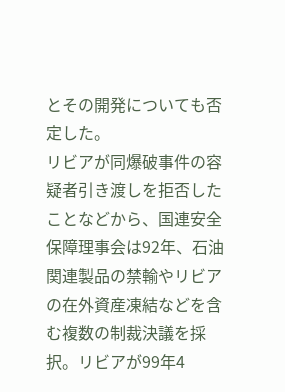とその開発についても否定した。
リビアが同爆破事件の容疑者引き渡しを拒否したことなどから、国連安全保障理事会は92年、石油関連製品の禁輸やリビアの在外資産凍結などを含む複数の制裁決議を採択。リビアが99年4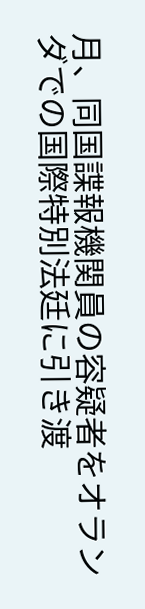月、同国諜報機関員の容疑者をオランダでの国際特別法廷に引き渡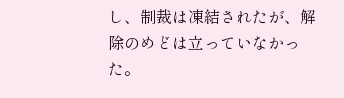し、制裁は凍結されたが、解除のめどは立っていなかった。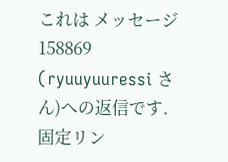これは メッセージ 158869 (ryuuyuuressi さん)への返信です.
固定リン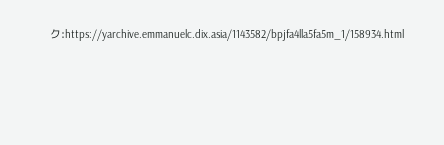ク:https://yarchive.emmanuelc.dix.asia/1143582/bpjfa4lla5fa5m_1/158934.html